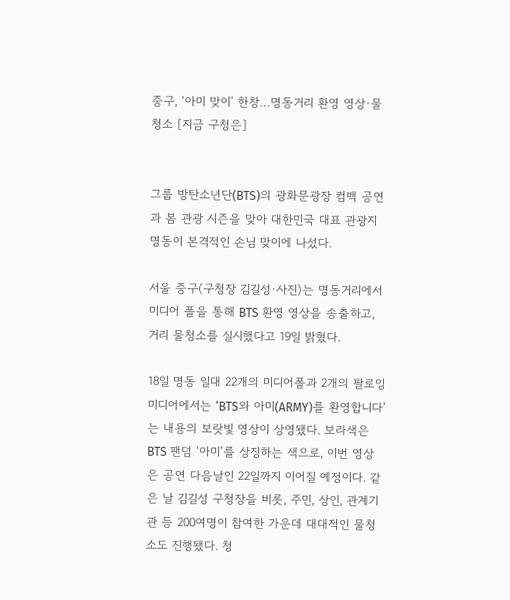중구, ‘아미 맞이’ 한창…명동거리 환영 영상·물청소 [지금 구청은]


그룹 방탄소년단(BTS)의 광화문광장 컴백 공연과 봄 관광 시즌을 맞아 대한민국 대표 관광지 명동이 본격적인 손님 맞이에 나섰다.

서울 중구(구청장 김길성·사진)는 명동거리에서 미디어 폴을 통해 BTS 환영 영상을 송출하고, 거리 물청소를 실시했다고 19일 밝혔다.

18일 명동 일대 22개의 미디어폴과 2개의 팔로잉 미디어에서는 ‘BTS와 아미(ARMY)를 환영합니다’는 내용의 보랏빛 영상이 상영됐다. 보라색은 BTS 팬덤 ‘아미’를 상징하는 색으로, 이번 영상은 공연 다음날인 22일까지 이어질 예정이다. 같은 날 김길성 구청장을 비롯, 주민, 상인, 관계기관 등 200여명이 참여한 가운데 대대적인 물청소도 진행됐다. 청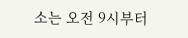소는 오전 9시부터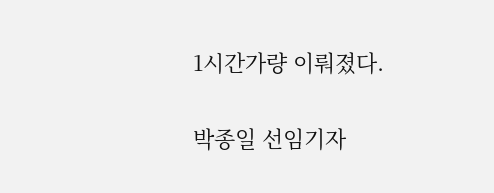1시간가량 이뤄졌다.

박종일 선임기자